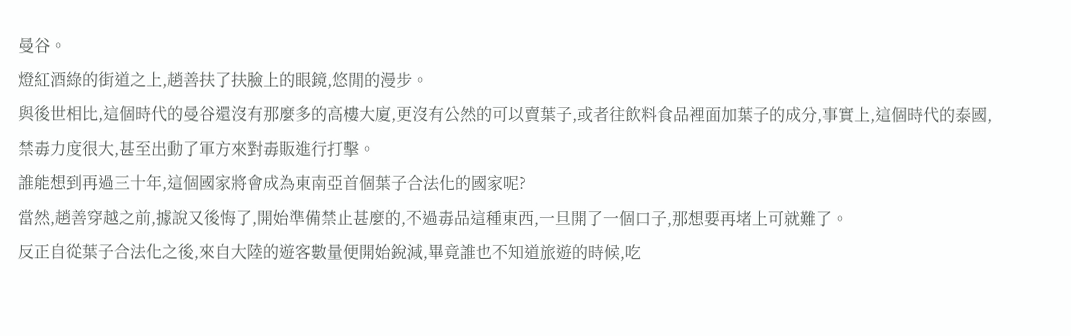曼谷。
燈紅酒綠的街道之上,趙善扶了扶臉上的眼鏡,悠閒的漫步。
與後世相比,這個時代的曼谷還沒有那麼多的高樓大廈,更沒有公然的可以賣葉子,或者往飲料食品裡面加葉子的成分,事實上,這個時代的泰國,禁毒力度很大,甚至出動了軍方來對毒販進行打擊。
誰能想到再過三十年,這個國家將會成為東南亞首個葉子合法化的國家呢?
當然,趙善穿越之前,據說又後悔了,開始準備禁止甚麼的,不過毒品這種東西,一旦開了一個口子,那想要再堵上可就難了。
反正自從葉子合法化之後,來自大陸的遊客數量便開始銳減,畢竟誰也不知道旅遊的時候,吃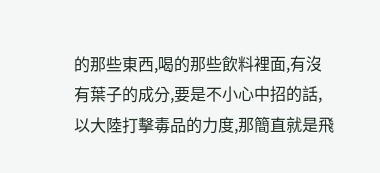的那些東西,喝的那些飲料裡面,有沒有葉子的成分,要是不小心中招的話,以大陸打擊毒品的力度,那簡直就是飛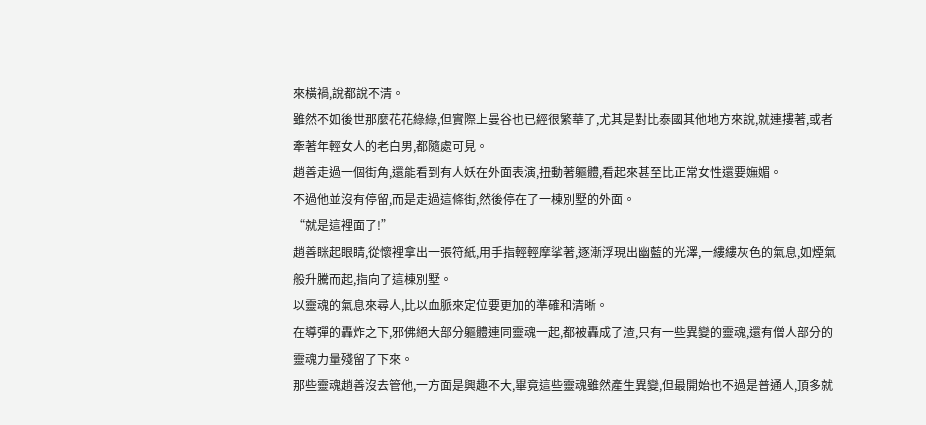來橫禍,說都說不清。
雖然不如後世那麼花花綠綠,但實際上曼谷也已經很繁華了,尤其是對比泰國其他地方來說,就連摟著,或者牽著年輕女人的老白男,都隨處可見。
趙善走過一個街角,還能看到有人妖在外面表演,扭動著軀體,看起來甚至比正常女性還要嫵媚。
不過他並沒有停留,而是走過這條街,然後停在了一棟別墅的外面。
“就是這裡面了!”
趙善眯起眼睛,從懷裡拿出一張符紙,用手指輕輕摩挲著,逐漸浮現出幽藍的光澤,一縷縷灰色的氣息,如煙氣般升騰而起,指向了這棟別墅。
以靈魂的氣息來尋人,比以血脈來定位要更加的準確和清晰。
在導彈的轟炸之下,邪佛絕大部分軀體連同靈魂一起,都被轟成了渣,只有一些異變的靈魂,還有僧人部分的靈魂力量殘留了下來。
那些靈魂趙善沒去管他,一方面是興趣不大,畢竟這些靈魂雖然產生異變,但最開始也不過是普通人,頂多就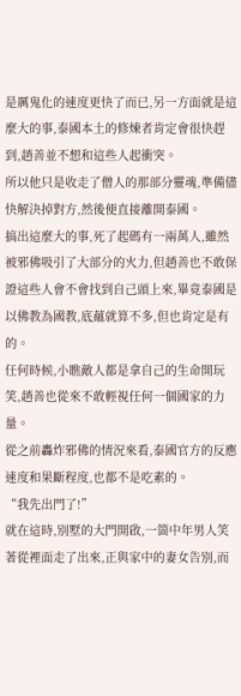是厲鬼化的速度更快了而已,另一方面就是這麼大的事,泰國本土的修煉者肯定會很快趕到,趙善並不想和這些人起衝突。
所以他只是收走了僧人的那部分靈魂,準備儘快解決掉對方,然後便直接離開泰國。
搞出這麼大的事,死了起碼有一兩萬人,雖然被邪佛吸引了大部分的火力,但趙善也不敢保證這些人會不會找到自己頭上來,畢竟泰國是以佛教為國教,底蘊就算不多,但也肯定是有的。
任何時候,小瞧敵人都是拿自己的生命開玩笑,趙善也從來不敢輕視任何一個國家的力量。
從之前轟炸邪佛的情況來看,泰國官方的反應速度和果斷程度,也都不是吃素的。
“我先出門了!”
就在這時,別墅的大門開啟,一箇中年男人笑著從裡面走了出來,正與家中的妻女告別,而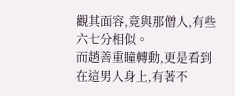觀其面容,竟與那僧人,有些六七分相似。
而趙善重瞳轉動,更是看到在這男人身上,有著不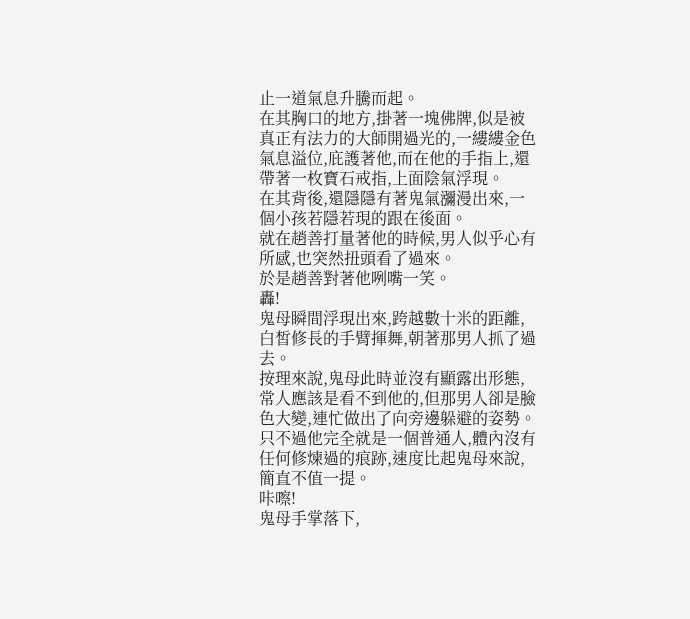止一道氣息升騰而起。
在其胸口的地方,掛著一塊佛牌,似是被真正有法力的大師開過光的,一縷縷金色氣息溢位,庇護著他,而在他的手指上,還帶著一枚寶石戒指,上面陰氣浮現。
在其背後,還隱隱有著鬼氣瀰漫出來,一個小孩若隱若現的跟在後面。
就在趙善打量著他的時候,男人似乎心有所感,也突然扭頭看了過來。
於是趙善對著他咧嘴一笑。
轟!
鬼母瞬間浮現出來,跨越數十米的距離,白皙修長的手臂揮舞,朝著那男人抓了過去。
按理來說,鬼母此時並沒有顯露出形態,常人應該是看不到他的,但那男人卻是臉色大變,連忙做出了向旁邊躲避的姿勢。
只不過他完全就是一個普通人,體內沒有任何修煉過的痕跡,速度比起鬼母來說,簡直不值一提。
咔嚓!
鬼母手掌落下,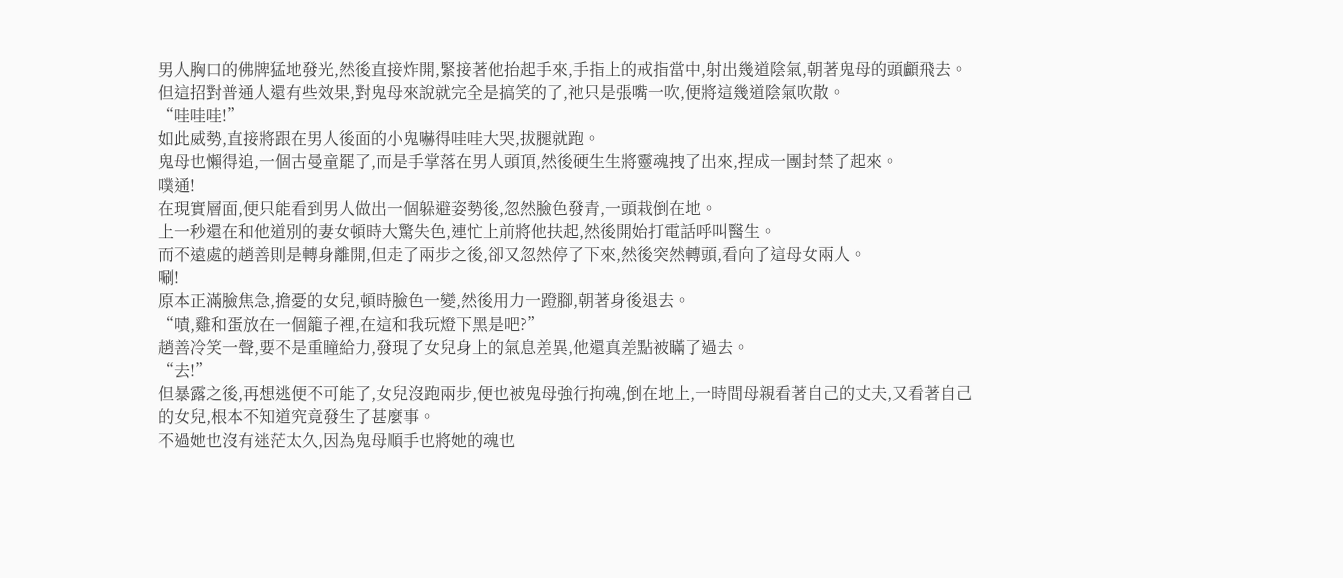男人胸口的佛牌猛地發光,然後直接炸開,緊接著他抬起手來,手指上的戒指當中,射出幾道陰氣,朝著鬼母的頭顱飛去。
但這招對普通人還有些效果,對鬼母來說就完全是搞笑的了,祂只是張嘴一吹,便將這幾道陰氣吹散。
“哇哇哇!”
如此威勢,直接將跟在男人後面的小鬼嚇得哇哇大哭,拔腿就跑。
鬼母也懶得追,一個古曼童罷了,而是手掌落在男人頭頂,然後硬生生將靈魂拽了出來,捏成一團封禁了起來。
噗通!
在現實層面,便只能看到男人做出一個躲避姿勢後,忽然臉色發青,一頭栽倒在地。
上一秒還在和他道別的妻女頓時大驚失色,連忙上前將他扶起,然後開始打電話呼叫醫生。
而不遠處的趙善則是轉身離開,但走了兩步之後,卻又忽然停了下來,然後突然轉頭,看向了這母女兩人。
唰!
原本正滿臉焦急,擔憂的女兒,頓時臉色一變,然後用力一蹬腳,朝著身後退去。
“嘖,雞和蛋放在一個籠子裡,在這和我玩燈下黑是吧?”
趙善冷笑一聲,要不是重瞳給力,發現了女兒身上的氣息差異,他還真差點被瞞了過去。
“去!”
但暴露之後,再想逃便不可能了,女兒沒跑兩步,便也被鬼母強行拘魂,倒在地上,一時間母親看著自己的丈夫,又看著自己的女兒,根本不知道究竟發生了甚麼事。
不過她也沒有迷茫太久,因為鬼母順手也將她的魂也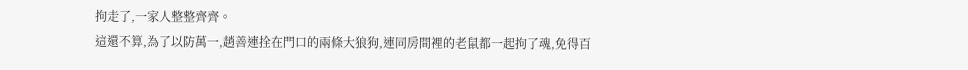拘走了,一家人整整齊齊。
這還不算,為了以防萬一,趙善連拴在門口的兩條大狼狗,連同房間裡的老鼠都一起拘了魂,免得百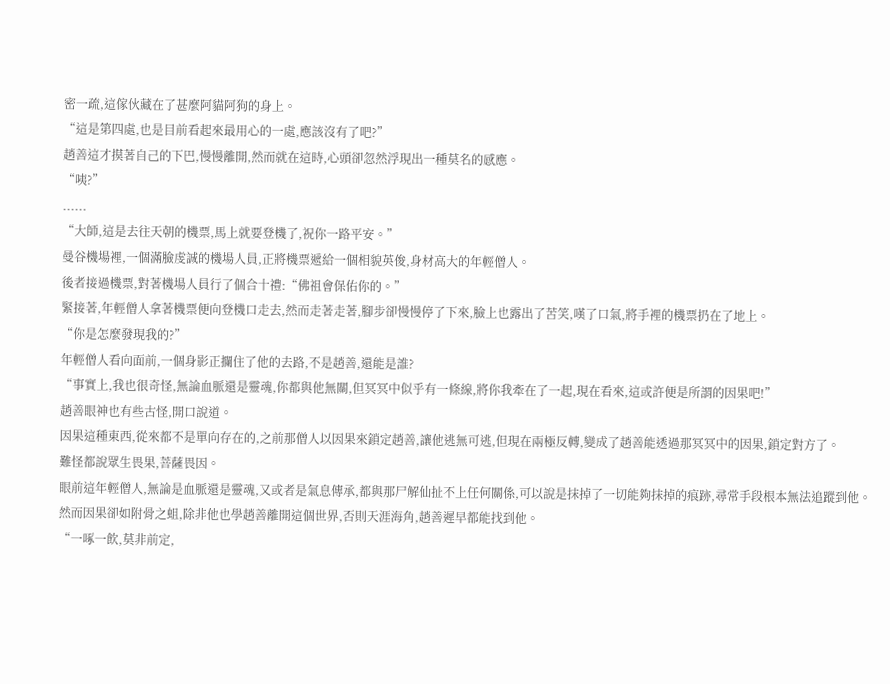密一疏,這傢伙藏在了甚麼阿貓阿狗的身上。
“這是第四處,也是目前看起來最用心的一處,應該沒有了吧?”
趙善這才摸著自己的下巴,慢慢離開,然而就在這時,心頭卻忽然浮現出一種莫名的感應。
“咦?”
......
“大師,這是去往天朝的機票,馬上就要登機了,祝你一路平安。”
曼谷機場裡,一個滿臉虔誠的機場人員,正將機票遞給一個相貌英俊,身材高大的年輕僧人。
後者接過機票,對著機場人員行了個合十禮:“佛祖會保佑你的。”
緊接著,年輕僧人拿著機票便向登機口走去,然而走著走著,腳步卻慢慢停了下來,臉上也露出了苦笑,嘆了口氣,將手裡的機票扔在了地上。
“你是怎麼發現我的?”
年輕僧人看向面前,一個身影正攔住了他的去路,不是趙善,還能是誰?
“事實上,我也很奇怪,無論血脈還是靈魂,你都與他無關,但冥冥中似乎有一條線,將你我牽在了一起,現在看來,這或許便是所謂的因果吧!”
趙善眼神也有些古怪,開口說道。
因果這種東西,從來都不是單向存在的,之前那僧人以因果來鎖定趙善,讓他逃無可逃,但現在兩極反轉,變成了趙善能透過那冥冥中的因果,鎖定對方了。
難怪都說眾生畏果,菩薩畏因。
眼前這年輕僧人,無論是血脈還是靈魂,又或者是氣息傳承,都與那尸解仙扯不上任何關係,可以說是抹掉了一切能夠抹掉的痕跡,尋常手段根本無法追蹤到他。
然而因果卻如附骨之蛆,除非他也學趙善離開這個世界,否則天涯海角,趙善遲早都能找到他。
“一啄一飲,莫非前定,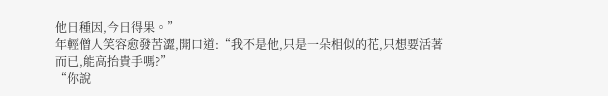他日種因,今日得果。”
年輕僧人笑容愈發苦澀,開口道:“我不是他,只是一朵相似的花,只想要活著而已,能高抬貴手嗎?”
“你說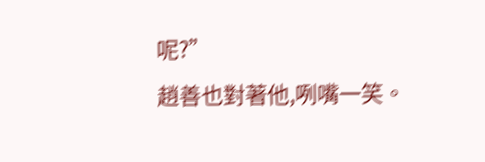呢?”
趙善也對著他,咧嘴一笑。